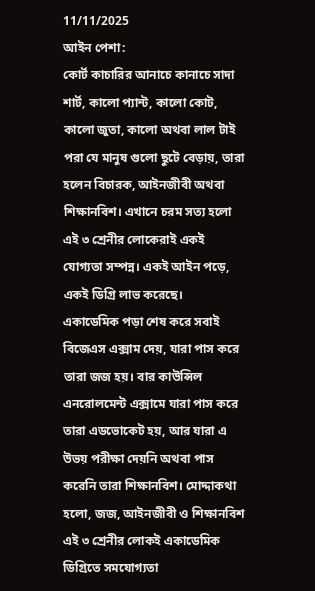11/11/2025
আইন পেশা:
কোর্ট কাচারির আনাচে কানাচে সাদা শার্ট, কালো প্যান্ট, কালো কোট, কালো জুতা, কালো অথবা লাল টাই পরা যে মানুষ গুলো ছুটে বেড়ায়, তারা হলেন বিচারক, আইনজীবী অথবা শিক্ষানবিশ। এখানে চরম সত্য হলো এই ৩ শ্রেনীর লোকেরাই একই যোগ্যতা সম্পন্ন। একই আইন পড়ে, একই ডিগ্রি লাভ করেছে।
একাডেমিক পড়া শেষ করে সবাই বিজেএস এক্সাম দেয়, যারা পাস করে তারা জজ হয়। বার কাউন্সিল এনরোলমেন্ট এক্সামে যারা পাস করে তারা এডভোকেট হয়, আর যারা এ উভয় পরীক্ষা দেয়নি অথবা পাস করেনি তারা শিক্ষানবিশ। মোদ্দাকথা হলো, জজ, আইনজীবী ও শিক্ষানবিশ এই ৩ শ্রেনীর লোকই একাডেমিক ডিগ্রিতে সমযোগ্যতা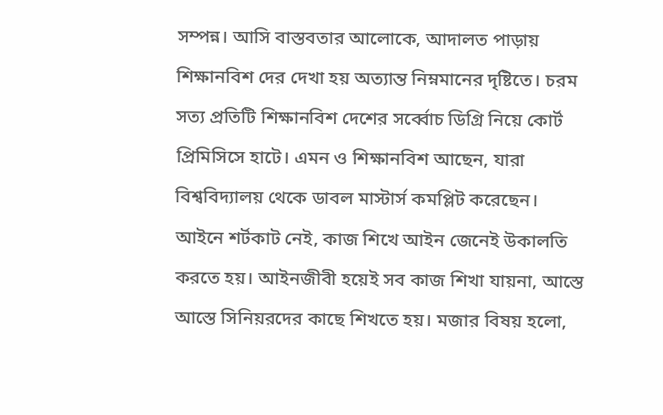সম্পন্ন। আসি বাস্তবতার আলোকে, আদালত পাড়ায় শিক্ষানবিশ দের দেখা হয় অত্যান্ত নিম্নমানের দৃষ্টিতে। চরম সত্য প্রতিটি শিক্ষানবিশ দেশের সর্ব্বোচ ডিগ্রি নিয়ে কোর্ট প্রিমিসিসে হাটে। এমন ও শিক্ষানবিশ আছেন, যারা বিশ্ববিদ্যালয় থেকে ডাবল মাস্টার্স কমপ্লিট করেছেন।
আইনে শর্টকাট নেই, কাজ শিখে আইন জেনেই উকালতি করতে হয়। আইনজীবী হয়েই সব কাজ শিখা যায়না, আস্তে আস্তে সিনিয়রদের কাছে শিখতে হয়। মজার বিষয় হলো,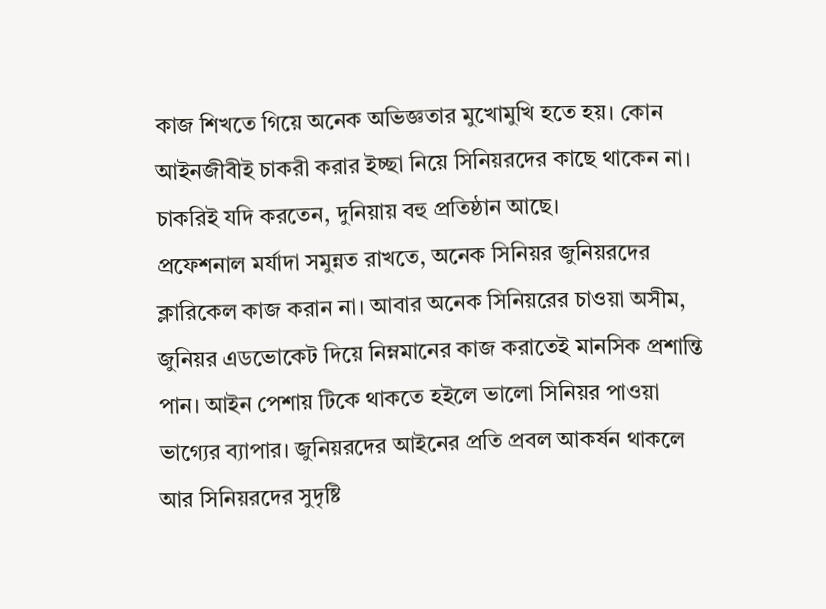কাজ শিখতে গিয়ে অনেক অভিজ্ঞতার মুখোমুখি হতে হয়। কোন আইনজীবীই চাকরী করার ইচ্ছা নিয়ে সিনিয়রদের কাছে থাকেন না।
চাকরিই যদি করতেন, দুনিয়ায় বহু প্রতিষ্ঠান আছে।
প্রফেশনাল মর্যাদা সমুন্নত রাখতে, অনেক সিনিয়র জুনিয়রদের ক্লারিকেল কাজ করান না। আবার অনেক সিনিয়রের চাওয়া অসীম, জুনিয়র এডভোকেট দিয়ে নিম্নমানের কাজ করাতেই মানসিক প্রশান্তি পান। আইন পেশায় টিকে থাকতে হইলে ভালো সিনিয়র পাওয়া ভাগ্যের ব্যাপার। জুনিয়রদের আইনের প্রতি প্রবল আকর্ষন থাকলে আর সিনিয়রদের সুদৃষ্টি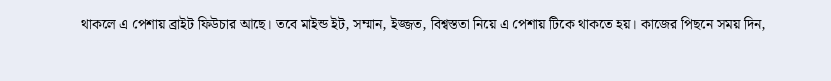থাকলে এ পেশায় ব্রাইট ফিউচার আছে। তবে মাইন্ড ইট, সম্মান, ইজ্জত, বিশ্বস্ততা নিয়ে এ পেশায় টিকে থাকতে হয়। কাজের পিছনে সময় দিন,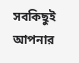সবকিছুই আপনার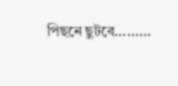পিছনে ছুটবে.........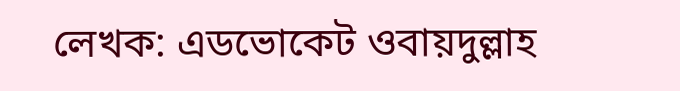লেখক: এডভোকেট ওবায়দুল্লাহ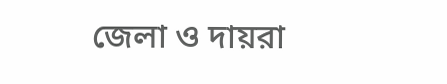জেলা ও দায়রা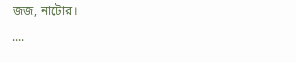জজ, নাটোর।
....